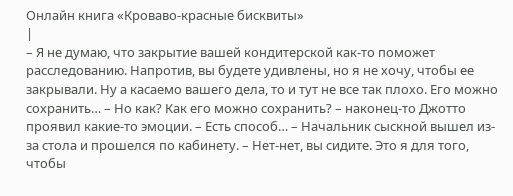Онлайн книга «Кроваво-красные бисквиты»
|
– Я не думаю, что закрытие вашей кондитерской как-то поможет расследованию. Напротив, вы будете удивлены, но я не хочу, чтобы ее закрывали. Ну а касаемо вашего дела, то и тут не все так плохо. Его можно сохранить… – Но как? Как его можно сохранить? – наконец-то Джотто проявил какие-то эмоции. – Есть способ… – Начальник сыскной вышел из-за стола и прошелся по кабинету. – Нет-нет, вы сидите. Это я для того, чтобы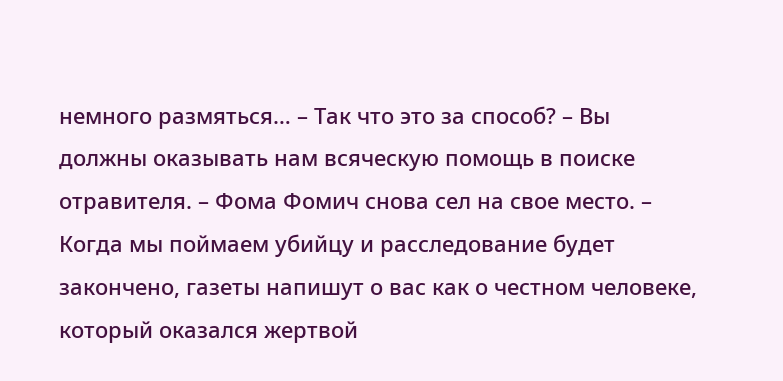немного размяться… – Так что это за способ? – Вы должны оказывать нам всяческую помощь в поиске отравителя. – Фома Фомич снова сел на свое место. – Когда мы поймаем убийцу и расследование будет закончено, газеты напишут о вас как о честном человеке, который оказался жертвой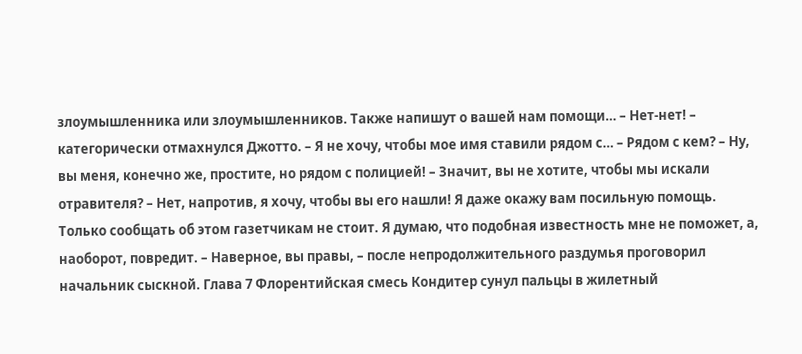злоумышленника или злоумышленников. Также напишут о вашей нам помощи… – Нет-нет! – категорически отмахнулся Джотто. – Я не хочу, чтобы мое имя ставили рядом с… – Рядом с кем? – Ну, вы меня, конечно же, простите, но рядом с полицией! – Значит, вы не хотите, чтобы мы искали отравителя? – Нет, напротив, я хочу, чтобы вы его нашли! Я даже окажу вам посильную помощь. Только сообщать об этом газетчикам не стоит. Я думаю, что подобная известность мне не поможет, а, наоборот, повредит. – Наверное, вы правы, – после непродолжительного раздумья проговорил начальник сыскной. Глава 7 Флорентийская смесь Кондитер сунул пальцы в жилетный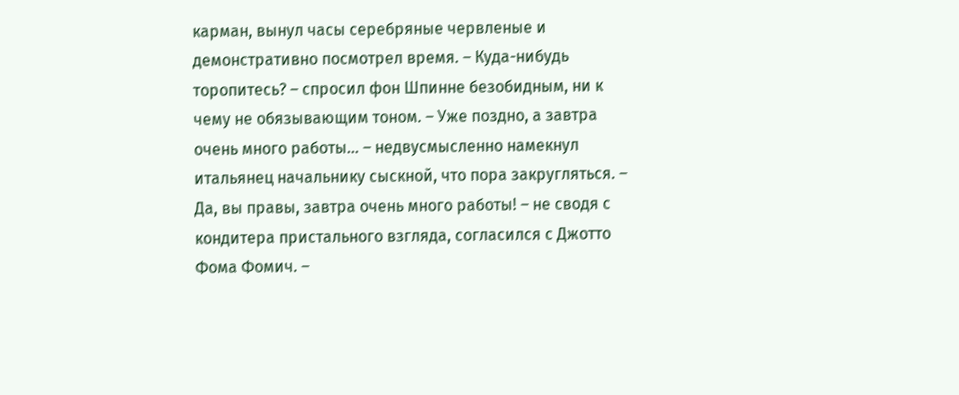карман, вынул часы серебряные червленые и демонстративно посмотрел время. – Куда-нибудь торопитесь? – спросил фон Шпинне безобидным, ни к чему не обязывающим тоном. – Уже поздно, а завтра очень много работы… – недвусмысленно намекнул итальянец начальнику сыскной, что пора закругляться. – Да, вы правы, завтра очень много работы! – не сводя с кондитера пристального взгляда, согласился с Джотто Фома Фомич. –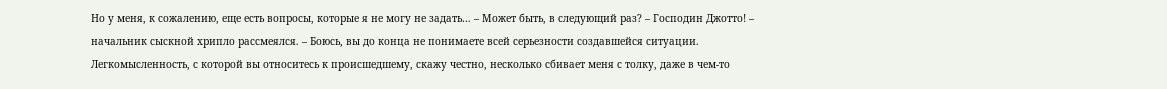Но у меня, к сожалению, еще есть вопросы, которые я не могу не задать… – Может быть, в следующий раз? – Господин Джотто! – начальник сыскной хрипло рассмеялся. – Боюсь, вы до конца не понимаете всей серьезности создавшейся ситуации. Легкомысленность, с которой вы относитесь к происшедшему, скажу честно, несколько сбивает меня с толку, даже в чем-то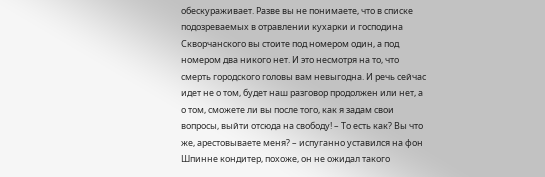обескураживает. Разве вы не понимаете, что в списке подозреваемых в отравлении кухарки и господина Скворчанского вы стоите под номером один, а под номером два никого нет. И это несмотря на то, что смерть городского головы вам невыгодна. И речь сейчас идет не о том, будет наш разговор продолжен или нет, а о том, сможете ли вы после того, как я задам свои вопросы, выйти отсюда на свободу! – То есть как? Вы что же, арестовываете меня? – испуганно уставился на фон Шпинне кондитер, похоже, он не ожидал такого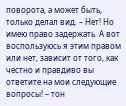поворота, а может быть, только делал вид. – Нет! Но имею право задержать. А вот воспользуюсь я этим правом или нет, зависит от того, как честно и правдиво вы ответите на мои следующие вопросы! – тон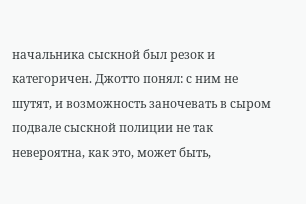начальника сыскной был резок и категоричен. Джотто понял: с ним не шутят, и возможность заночевать в сыром подвале сыскной полиции не так невероятна, как это, может быть,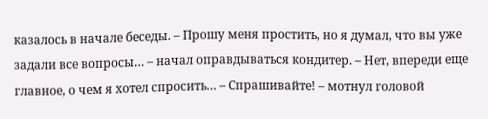казалось в начале беседы. – Прошу меня простить, но я думал, что вы уже задали все вопросы… – начал оправдываться кондитер. – Нет, впереди еще главное, о чем я хотел спросить… – Спрашивайте! – мотнул головой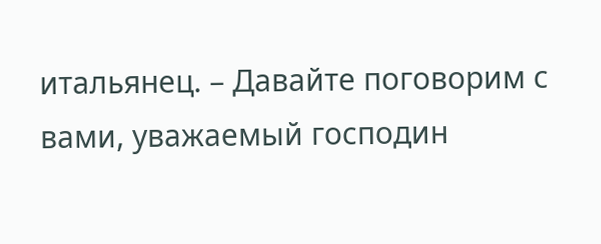итальянец. – Давайте поговорим с вами, уважаемый господин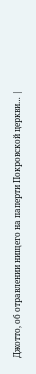Джотто, об отравлении нищего на паперти Покровской церкви… |